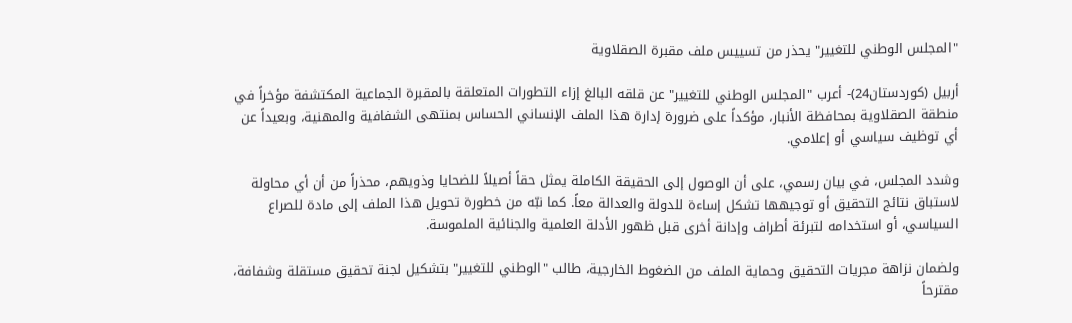"المجلس الوطني للتغيير" يحذر من تسييس ملف مقبرة الصقلاوية

أربيل (كوردستان24)- أعرب "المجلس الوطني للتغيير" عن قلقه البالغ إزاء التطورات المتعلقة بالمقبرة الجماعية المكتشفة مؤخراً في منطقة الصقلاوية بمحافظة الأنبار، مؤكداً على ضرورة إدارة هذا الملف الإنساني الحساس بمنتهى الشفافية والمهنية، وبعيداً عن أي توظيف سياسي أو إعلامي.

وشدد المجلس، في بيان رسمي، على أن الوصول إلى الحقيقة الكاملة يمثل حقاً أصيلاً للضحايا وذويهم، محذراً من أن أي محاولة لاستباق نتائج التحقيق أو توجيهها تشكل إساءة للدولة والعدالة معاً. كما نبّه من خطورة تحويل هذا الملف إلى مادة للصراع السياسي، أو استخدامه لتبرئة أطراف وإدانة أخرى قبل ظهور الأدلة العلمية والجنائية الملموسة.

ولضمان نزاهة مجريات التحقيق وحماية الملف من الضغوط الخارجية، طالب "الوطني للتغيير" بتشكيل لجنة تحقيق مستقلة وشفافة، مقترحاً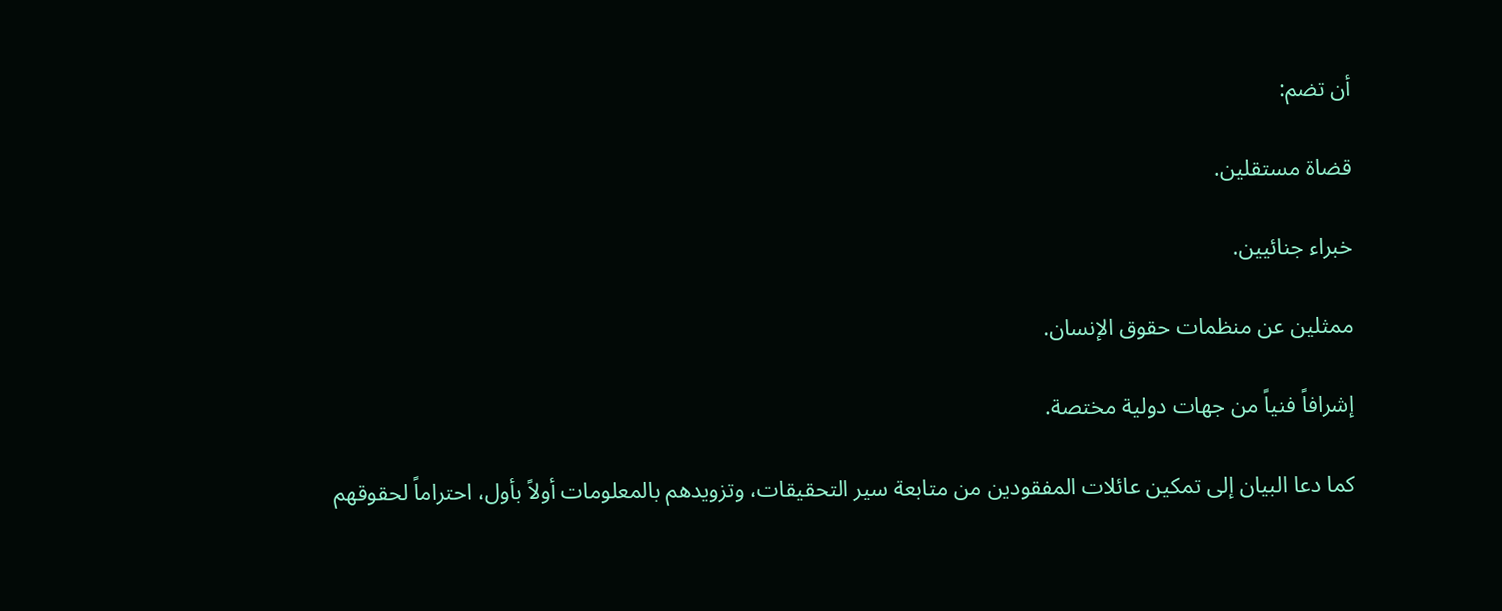أن تضم:

قضاة مستقلين.

خبراء جنائيين.

ممثلين عن منظمات حقوق الإنسان.

إشرافاً فنياً من جهات دولية مختصة.

كما دعا البيان إلى تمكين عائلات المفقودين من متابعة سير التحقيقات، وتزويدهم بالمعلومات أولاً بأول، احتراماً لحقوقهم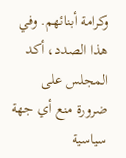وكرامة أبنائهم. وفي هذا الصدد، أكد المجلس على ضرورة منع أي جهة سياسية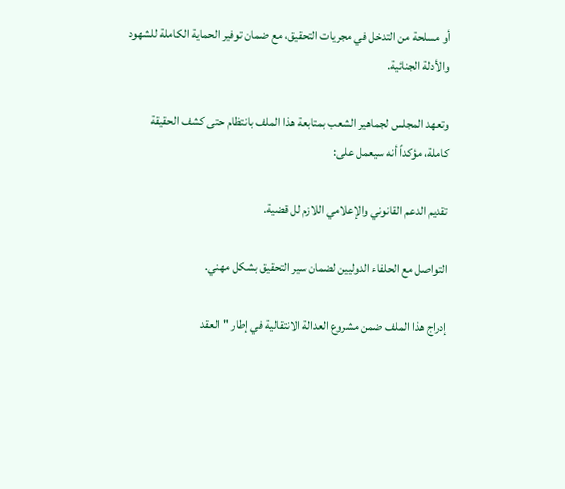أو مسلحة من التدخل في مجريات التحقيق، مع ضمان توفير الحماية الكاملة للشهود والأدلة الجنائية.

وتعهد المجلس لجماهير الشعب بمتابعة هذا الملف بانتظام حتى كشف الحقيقة كاملة، مؤكداً أنه سيعمل على:

تقديم الدعم القانوني والإعلامي اللازم لل قضية.

التواصل مع الحلفاء الدوليين لضمان سير التحقيق بشكل مهني.

إدراج هذا الملف ضمن مشروع العدالة الانتقالية في إطار "العقد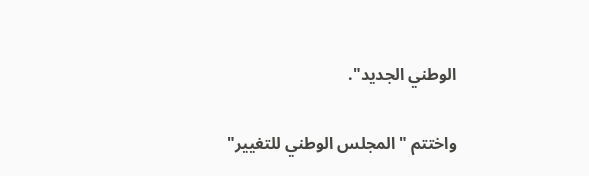الوطني الجديد".

واختتم "المجلس الوطني للتغيير"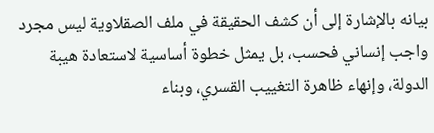بيانه بالإشارة إلى أن كشف الحقيقة في ملف الصقلاوية ليس مجرد واجب إنساني فحسب، بل يمثل خطوة أساسية لاستعادة هيبة الدولة، وإنهاء ظاهرة التغييب القسري، وبناء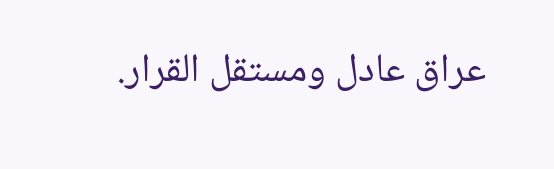عراق عادل ومستقل القرار.